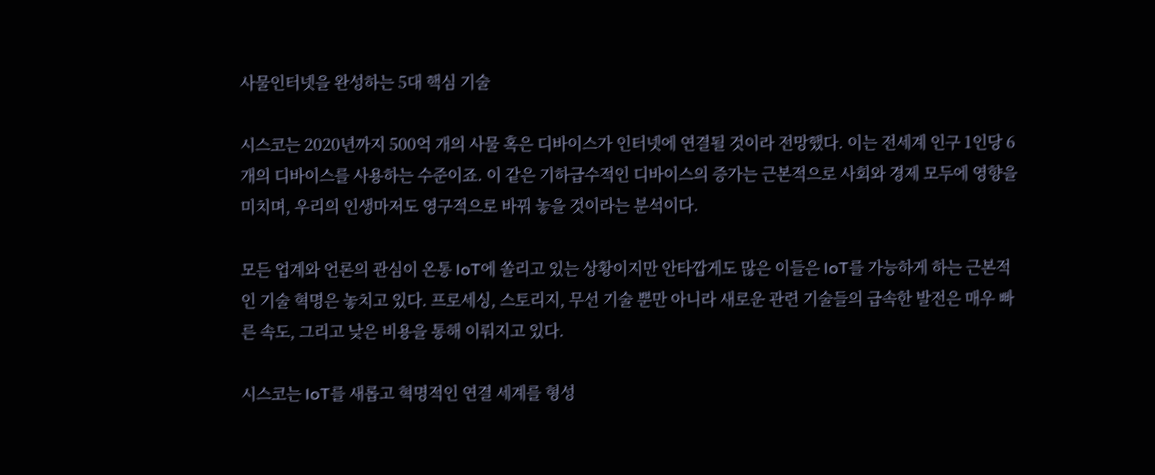사물인터넷을 완성하는 5대 핵심 기술

시스코는 2020년까지 500억 개의 사물 혹은 디바이스가 인터넷에 연결될 것이라 전망했다. 이는 전세계 인구 1인당 6개의 디바이스를 사용하는 수준이죠. 이 같은 기하급수적인 디바이스의 증가는 근본적으로 사회와 경제 모두에 영향을 미치며, 우리의 인생마저도 영구적으로 바꿔 놓을 것이라는 분석이다.

모든 업계와 언론의 관심이 온통 IoT에 쏠리고 있는 상황이지만 안타깝게도 많은 이들은 IoT를 가능하게 하는 근본적인 기술 혁명은 놓치고 있다. 프로세싱, 스토리지, 무선 기술 뿐만 아니라 새로운 관련 기술들의 급속한 발전은 매우 빠른 속도, 그리고 낮은 비용을 통해 이뤄지고 있다.

시스코는 IoT를 새롭고 혁명적인 연결 세계를 형성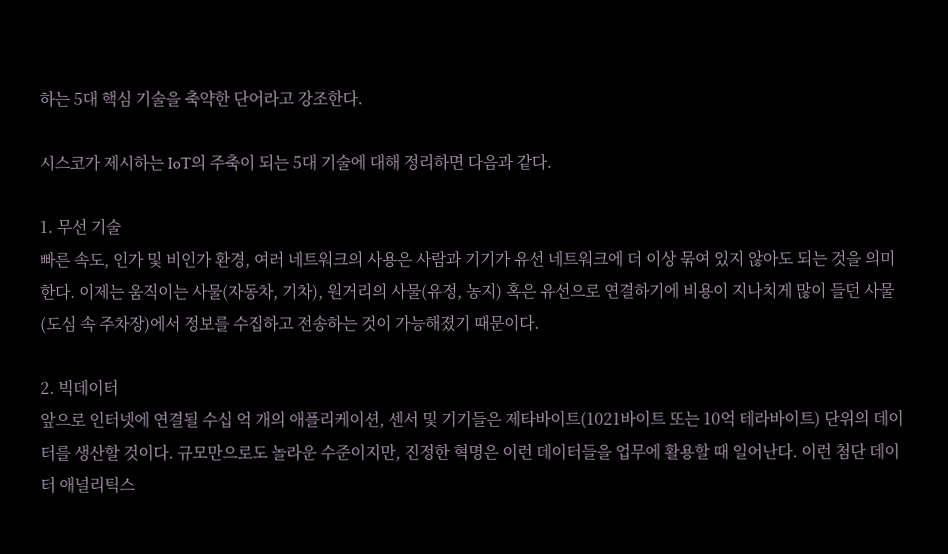하는 5대 핵심 기술을 축약한 단어라고 강조한다.

시스코가 제시하는 IoT의 주축이 되는 5대 기술에 대해 정리하면 다음과 같다.

1. 무선 기술
빠른 속도, 인가 및 비인가 환경, 여러 네트워크의 사용은 사람과 기기가 유선 네트워크에 더 이상 묶여 있지 않아도 되는 것을 의미한다. 이제는 움직이는 사물(자동차, 기차), 원거리의 사물(유정, 농지) 혹은 유선으로 연결하기에 비용이 지나치게 많이 들던 사물(도심 속 주차장)에서 정보를 수집하고 전송하는 것이 가능해졌기 때문이다.

2. 빅데이터
앞으로 인터넷에 연결될 수십 억 개의 애플리케이션, 센서 및 기기들은 제타바이트(1021바이트 또는 10억 테라바이트) 단위의 데이터를 생산할 것이다. 규모만으로도 놀라운 수준이지만, 진정한 혁명은 이런 데이터들을 업무에 활용할 때 일어난다. 이런 첨단 데이터 애널리틱스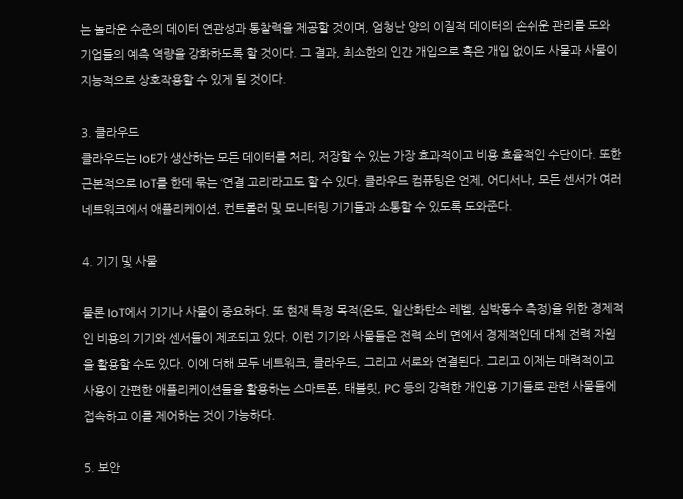는 놀라운 수준의 데이터 연관성과 통찰력을 제공할 것이며, 엄청난 양의 이질적 데이터의 손쉬운 관리를 도와 기업들의 예측 역량을 강화하도록 할 것이다. 그 결과, 최소한의 인간 개입으로 혹은 개입 없이도 사물과 사물이 지능적으로 상호작용할 수 있게 될 것이다.

3. 클라우드
클라우드는 IoE가 생산하는 모든 데이터를 처리, 저장할 수 있는 가장 효과적이고 비용 효율적인 수단이다. 또한 근본적으로 IoT를 한데 묶는 ‘연결 고리’라고도 할 수 있다. 클라우드 컴퓨팅은 언제, 어디서나, 모든 센서가 여러 네트워크에서 애플리케이션, 컨트롤러 및 모니터링 기기들과 소통할 수 있도록 도와준다.

4. 기기 및 사물

물론 IoT에서 기기나 사물이 중요하다. 또 현재 특정 목적(온도, 일산화탄소 레벨, 심박동수 측정)을 위한 경제적인 비용의 기기와 센서들이 제조되고 있다. 이런 기기와 사물들은 전력 소비 면에서 경제적인데 대체 전력 자원을 활용할 수도 있다. 이에 더해 모두 네트워크, 클라우드, 그리고 서로와 연결된다. 그리고 이제는 매력적이고 사용이 간편한 애플리케이션들을 활용하는 스마트폰, 태블릿, PC 등의 강력한 개인용 기기들로 관련 사물들에 접속하고 이를 제어하는 것이 가능하다.

5. 보안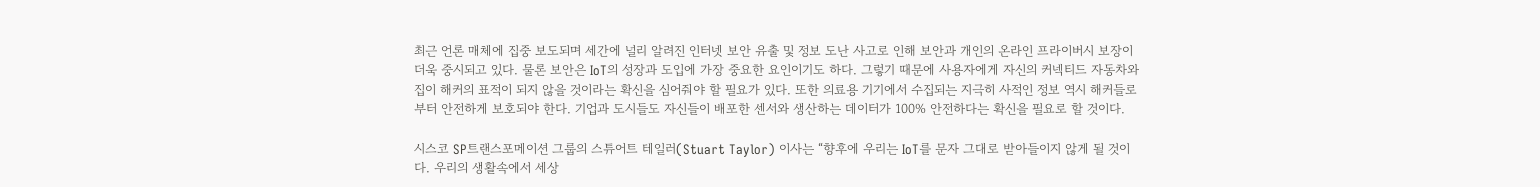최근 언론 매체에 집중 보도되며 세간에 널리 알려진 인터넷 보안 유출 및 정보 도난 사고로 인해 보안과 개인의 온라인 프라이버시 보장이 더욱 중시되고 있다. 물론 보안은 IoT의 성장과 도입에 가장 중요한 요인이기도 하다. 그렇기 때문에 사용자에게 자신의 커넥티드 자동차와 집이 해커의 표적이 되지 않을 것이라는 확신을 심어줘야 할 필요가 있다. 또한 의료용 기기에서 수집되는 지극히 사적인 정보 역시 해커들로부터 안전하게 보호되야 한다. 기업과 도시들도 자신들이 배포한 센서와 생산하는 데이터가 100% 안전하다는 확신을 필요로 할 것이다.

시스코 SP트랜스포메이션 그룹의 스튜어트 테일러(Stuart Taylor) 이사는 “향후에 우리는 IoT를 문자 그대로 받아들이지 않게 될 것이다. 우리의 생활속에서 세상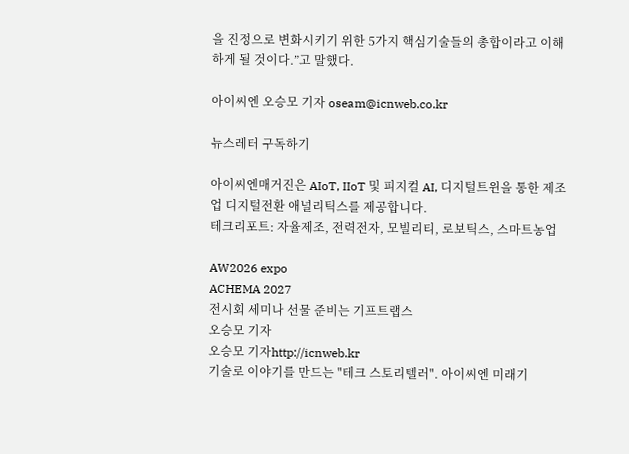을 진정으로 변화시키기 위한 5가지 핵심기술들의 총합이라고 이해하게 될 것이다.”고 말했다.

아이씨엔 오승모 기자 oseam@icnweb.co.kr

뉴스레터 구독하기

아이씨엔매거진은 AIoT, IIoT 및 피지컬 AI, 디지털트윈을 통한 제조업 디지털전환 애널리틱스를 제공합니다.
테크리포트: 자율제조, 전력전자, 모빌리티, 로보틱스, 스마트농업

AW2026 expo
ACHEMA 2027
전시회 세미나 선물 준비는 기프트랩스
오승모 기자
오승모 기자http://icnweb.kr
기술로 이야기를 만드는 "테크 스토리텔러". 아이씨엔 미래기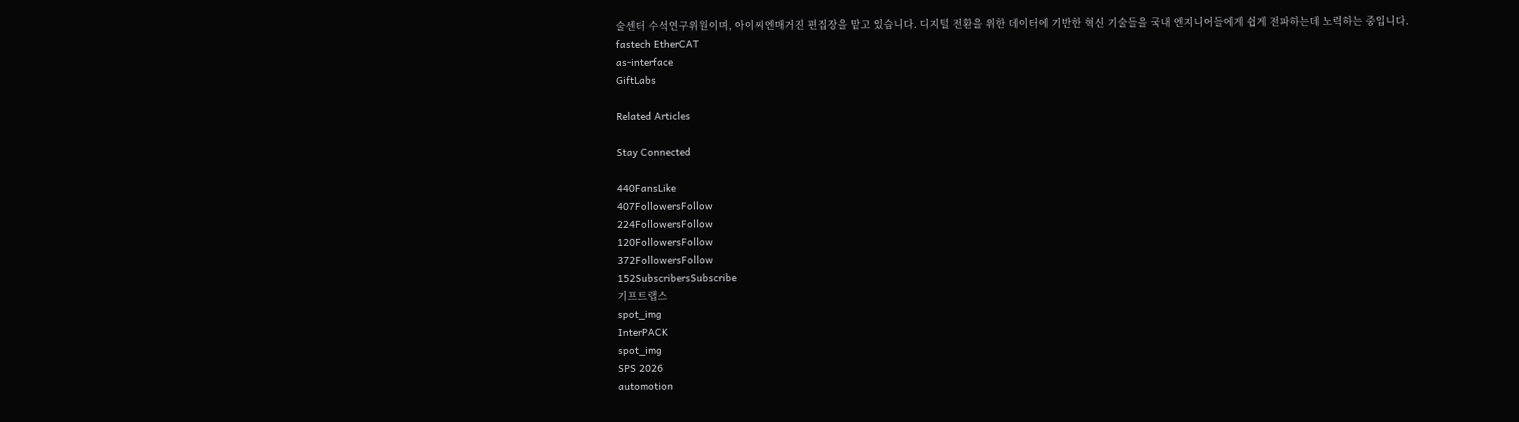술센터 수석연구위원이며, 아이씨엔매거진 편집장을 맡고 있습니다. 디지털 전환을 위한 데이터에 기반한 혁신 기술들을 국내 엔지니어들에게 쉽게 전파하는데 노력하는 중입니다.
fastech EtherCAT
as-interface
GiftLabs

Related Articles

Stay Connected

440FansLike
407FollowersFollow
224FollowersFollow
120FollowersFollow
372FollowersFollow
152SubscribersSubscribe
기프트랩스
spot_img
InterPACK
spot_img
SPS 2026
automotion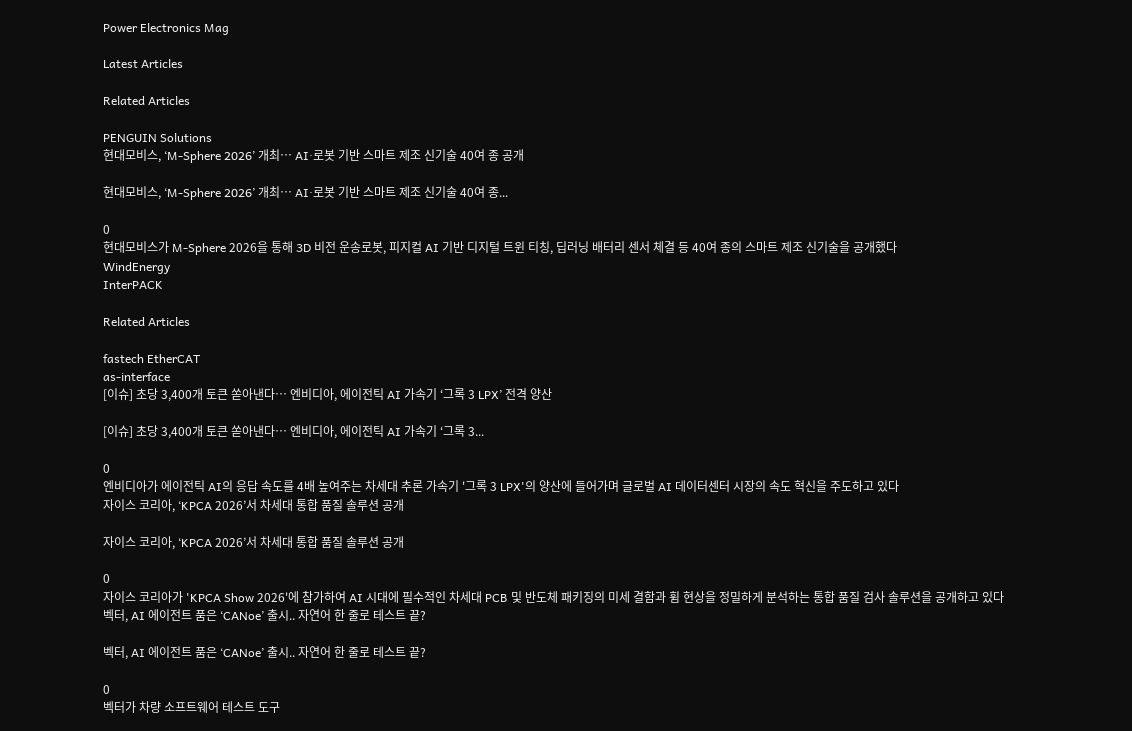Power Electronics Mag

Latest Articles

Related Articles

PENGUIN Solutions
현대모비스, ‘M-Sphere 2026’ 개최… AI·로봇 기반 스마트 제조 신기술 40여 종 공개

현대모비스, ‘M-Sphere 2026’ 개최… AI·로봇 기반 스마트 제조 신기술 40여 종...

0
현대모비스가 M-Sphere 2026을 통해 3D 비전 운송로봇, 피지컬 AI 기반 디지털 트윈 티칭, 딥러닝 배터리 센서 체결 등 40여 종의 스마트 제조 신기술을 공개했다
WindEnergy
InterPACK

Related Articles

fastech EtherCAT
as-interface
[이슈] 초당 3,400개 토큰 쏟아낸다… 엔비디아, 에이전틱 AI 가속기 ‘그록 3 LPX’ 전격 양산

[이슈] 초당 3,400개 토큰 쏟아낸다… 엔비디아, 에이전틱 AI 가속기 ‘그록 3...

0
엔비디아가 에이전틱 AI의 응답 속도를 4배 높여주는 차세대 추론 가속기 '그록 3 LPX'의 양산에 들어가며 글로벌 AI 데이터센터 시장의 속도 혁신을 주도하고 있다
자이스 코리아, ‘KPCA 2026’서 차세대 통합 품질 솔루션 공개

자이스 코리아, ‘KPCA 2026’서 차세대 통합 품질 솔루션 공개

0
자이스 코리아가 'KPCA Show 2026'에 참가하여 AI 시대에 필수적인 차세대 PCB 및 반도체 패키징의 미세 결함과 휨 현상을 정밀하게 분석하는 통합 품질 검사 솔루션을 공개하고 있다
벡터, AI 에이전트 품은 ‘CANoe’ 출시.. 자연어 한 줄로 테스트 끝?

벡터, AI 에이전트 품은 ‘CANoe’ 출시.. 자연어 한 줄로 테스트 끝?

0
벡터가 차량 소프트웨어 테스트 도구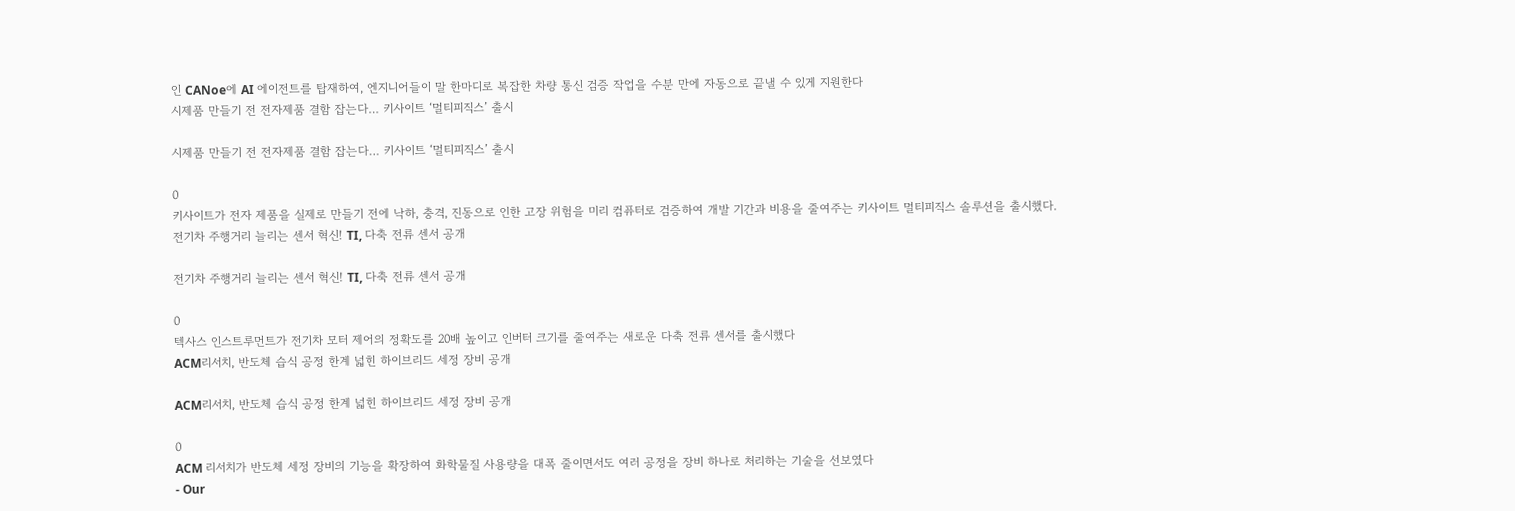인 CANoe에 AI 에이전트를 탑재하여, 엔지니어들이 말 한마디로 복잡한 차량 통신 검증 작업을 수분 만에 자동으로 끝낼 수 있게 지원한다
시제품 만들기 전 전자제품 결함 잡는다… 키사이트 ‘멀티피직스’ 출시

시제품 만들기 전 전자제품 결함 잡는다… 키사이트 ‘멀티피직스’ 출시

0
키사이트가 전자 제품을 실제로 만들기 전에 낙하, 충격, 진동으로 인한 고장 위험을 미리 컴퓨터로 검증하여 개발 기간과 비용을 줄여주는 키사이트 멀티피직스 솔루션을 출시했다.
전기차 주행거리 늘리는 센서 혁신! TI, 다축 전류 센서 공개

전기차 주행거리 늘리는 센서 혁신! TI, 다축 전류 센서 공개

0
텍사스 인스트루먼트가 전기차 모터 제어의 정확도를 20배 높이고 인버터 크기를 줄여주는 새로운 다축 전류 센서를 출시했다
ACM리서치, 반도체 습식 공정 한계 넓힌 하이브리드 세정 장비 공개

ACM리서치, 반도체 습식 공정 한계 넓힌 하이브리드 세정 장비 공개

0
ACM 리서치가 반도체 세정 장비의 기능을 확장하여 화학물질 사용량을 대폭 줄이면서도 여러 공정을 장비 하나로 처리하는 기술을 선보였다
- Our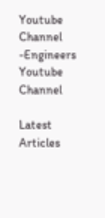Youtube Channel -Engineers Youtube Channel

Latest Articles